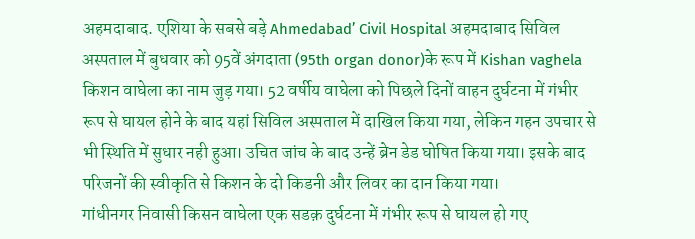अहमदाबाद. एशिया के सबसे बड़े Ahmedabad’ Civil Hospital अहमदाबाद सिविल अस्पताल में बुधवार को 95वें अंगदाता (95th organ donor)के रूप में Kishan vaghela किशन वाघेला का नाम जुड़ गया। 52 वर्षीय वाघेला को पिछले दिनों वाहन दुर्घटना में गंभीर रूप से घायल होने के बाद यहां सिविल अस्पताल में दाखिल किया गया, लेकिन गहन उपचार से भी स्थिति में सुधार नही हुआ। उचित जांच के बाद उन्हें ब्रेन डेड घोषित किया गया। इसके बाद परिजनों की स्वीकृति से किशन के दो किडनी और लिवर का दान किया गया।
गांधीनगर निवासी किसन वाघेला एक सडक़ दुर्घटना में गंभीर रूप से घायल हो गए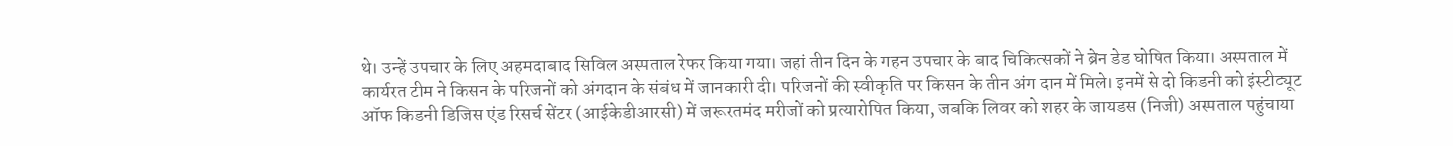थे। उन्हें उपचार के लिए अहमदाबाद सिविल अस्पताल रेफर किया गया। जहां तीन दिन के गहन उपचार के बाद चिकित्सकों ने ब्रेन डेड घोषित किया। अस्पताल में कार्यरत टीम ने किसन के परिजनों को अंगदान के संबंध में जानकारी दी। परिजनों की स्वीकृति पर किसन के तीन अंग दान में मिले। इनमें से दो किडनी को इंस्टीट्यूट ऑफ किडनी डिजिस एंड रिसर्च सेंटर (आईकेडीआरसी) में जरूरतमंद मरीजों को प्रत्यारोपित किया, जबकि लिवर को शहर के जायडस (निजी) अस्पताल पहुंचाया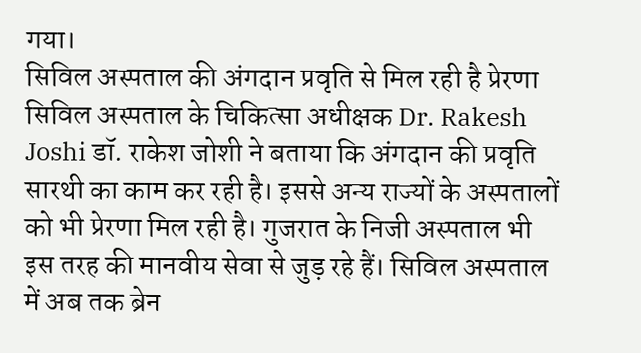गया।
सिविल अस्पताल की अंगदान प्रवृति से मिल रही है प्रेरणा
सिविल अस्पताल के चिकित्सा अधीक्षक Dr. Rakesh Joshi डॉ. राकेश जोशी ने बताया कि अंगदान की प्रवृति सारथी का काम कर रही है। इससे अन्य राज्यों के अस्पतालों को भी प्रेरणा मिल रही है। गुजरात के निजी अस्पताल भी इस तरह की मानवीय सेवा से जुड़ रहे हैं। सिविल अस्पताल में अब तक ब्रेन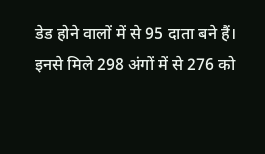डेड होने वालों में से 95 दाता बने हैं। इनसे मिले 298 अंगों में से 276 को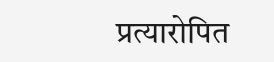प्रत्यारोपित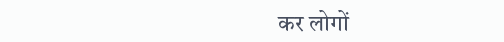कर लोगों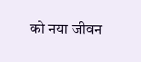को नया जीवन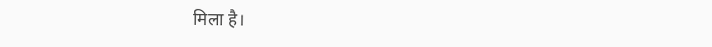मिला है।